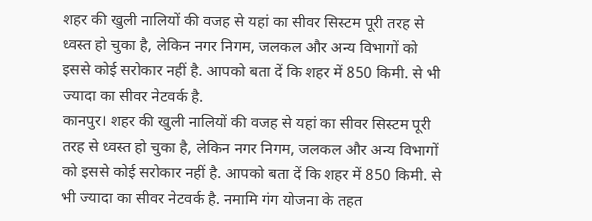शहर की खुली नालियों की वजह से यहां का सीवर सिस्टम पूरी तरह से ध्वस्त हो चुका है, लेकिन नगर निगम, जलकल और अन्य विभागों को इससे कोई सरोकार नहीं है. आपको बता दें कि शहर में 850 किमी. से भी ज्यादा का सीवर नेटवर्क है.
कानपुर। शहर की खुली नालियों की वजह से यहां का सीवर सिस्टम पूरी तरह से ध्वस्त हो चुका है, लेकिन नगर निगम, जलकल और अन्य विभागों को इससे कोई सरोकार नहीं है. आपको बता दें कि शहर में 850 किमी. से भी ज्यादा का सीवर नेटवर्क है. नमामि गंग योजना के तहत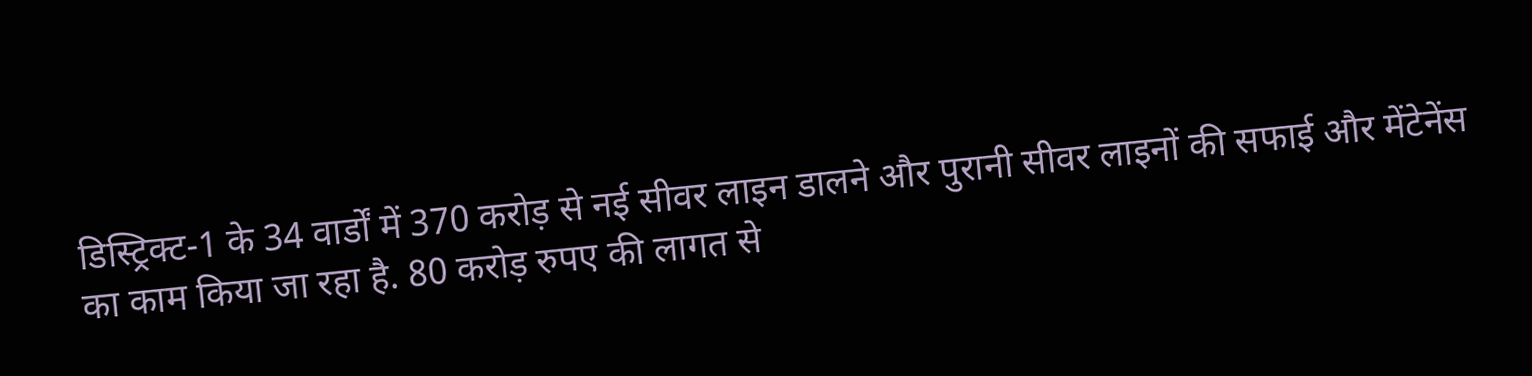डिस्ट्रिक्ट-1 के 34 वार्डों में 370 करोड़ से नई सीवर लाइन डालने और पुरानी सीवर लाइनों की सफाई और मेंटेनेंस का काम किया जा रहा है. 80 करोड़ रुपए की लागत से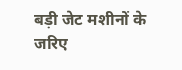बड़ी जेट मशीनों के जरिए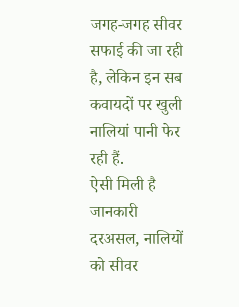जगह-जगह सीवर सफाई की जा रही है, लेकिन इन सब कवायदों पर खुली नालियां पानी फेर रही हैं.
ऐसी मिली है जानकारी
दरअसल, नालियों को सीवर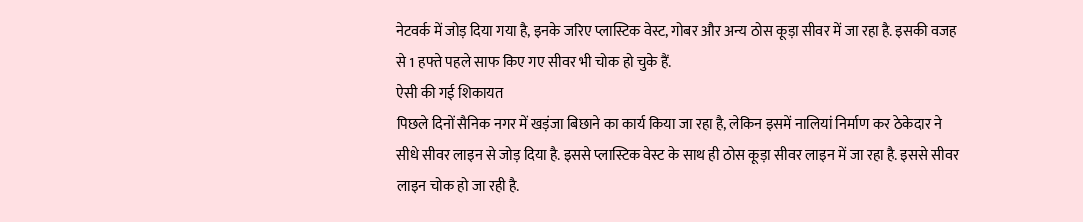नेटवर्क में जोड़ दिया गया है, इनके जरिए प्लास्टिक वेस्ट, गोबर और अन्य ठोस कूड़ा सीवर में जा रहा है. इसकी वजह से 1 हफ्ते पहले साफ किए गए सीवर भी चोक हो चुके हैं.
ऐसी की गई शिकायत
पिछले दिनों सैनिक नगर में खड़ंजा बिछाने का कार्य किया जा रहा है, लेकिन इसमें नालियां निर्माण कर ठेकेदार ने सीधे सीवर लाइन से जोड़ दिया है. इससे प्लास्टिक वेस्ट के साथ ही ठोस कूड़ा सीवर लाइन में जा रहा है. इससे सीवर लाइन चोक हो जा रही है.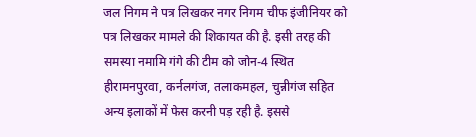जल निगम ने पत्र लिखकर नगर निगम चीफ इंजीनियर को पत्र लिखकर मामले की शिकायत की है. इसी तरह की समस्या नमामि गंगे की टीम को जोन-4 स्थित हीरामनपुरवा, कर्नलगंज, तलाकमहल, चुन्नीगंज सहित अन्य इलाकों में फेस करनी पड़ रही है. इससे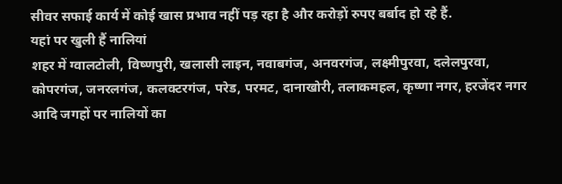सीवर सफाई कार्य में कोई खास प्रभाव नहीं पड़ रहा है और करोड़ों रुपए बर्बाद हो रहे हैं.
यहां पर खुली हैं नालियां
शहर में ग्वालटोली, विष्णपुरी, खलासी लाइन, नवाबगंज, अनवरगंज, लक्ष्मीपुरवा, दलेलपुरवा, कोपरगंज, जनरलगंज, कलक्टरगंज, परेड, परमट, दानाखोरी, तलाकमहल, कृष्णा नगर, हरजेंदर नगर आदि जगहों पर नालियों का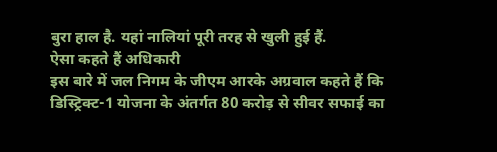बुरा हाल है. यहां नालियां पूरी तरह से खुली हुई हैं.
ऐसा कहते हैं अधिकारी
इस बारे में जल निगम के जीएम आरके अग्रवाल कहते हैं कि डिस्ट्रिक्ट-1 योजना के अंतर्गत 80 करोड़ से सीवर सफाई का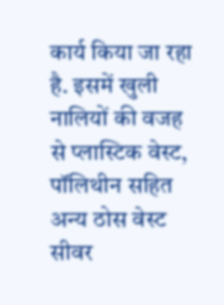कार्य किया जा रहा है. इसमें खुली नालियों की वजह से प्लास्टिक वेस्ट, पॉलिथीन सहित अन्य ठोस वेस्ट सीवर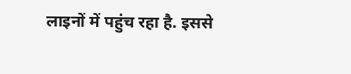लाइनों में पहुंच रहा है. इससे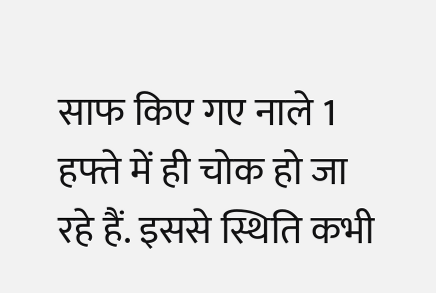साफ किए गए नाले 1 हफ्ते में ही चोक हो जा रहे हैं. इससे स्थिति कभी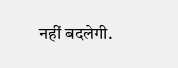नहीं बदलेगी.